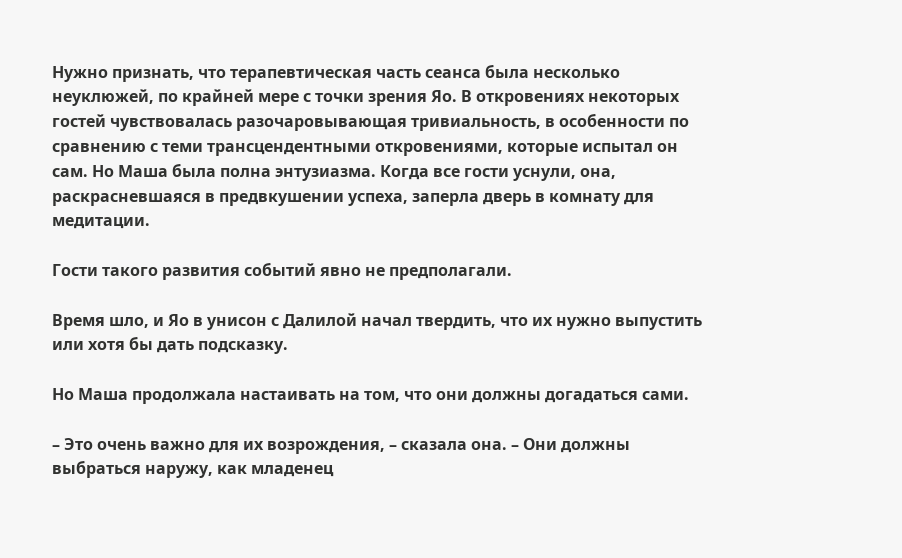Нужно признать, что терапевтическая часть сеанса была несколько неуклюжей, по крайней мере с точки зрения Яо. В откровениях некоторых гостей чувствовалась разочаровывающая тривиальность, в особенности по сравнению с теми трансцендентными откровениями, которые испытал он сам. Но Маша была полна энтузиазма. Когда все гости уснули, она, раскрасневшаяся в предвкушении успеха, заперла дверь в комнату для медитации.

Гости такого развития событий явно не предполагали.

Время шло, и Яо в унисон с Далилой начал твердить, что их нужно выпустить или хотя бы дать подсказку.

Но Маша продолжала настаивать на том, что они должны догадаться сами.

– Это очень важно для их возрождения, – сказала она. – Они должны выбраться наружу, как младенец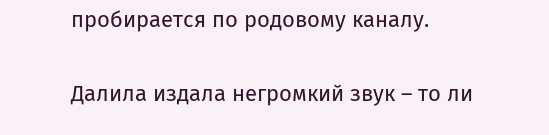пробирается по родовому каналу.

Далила издала негромкий звук – то ли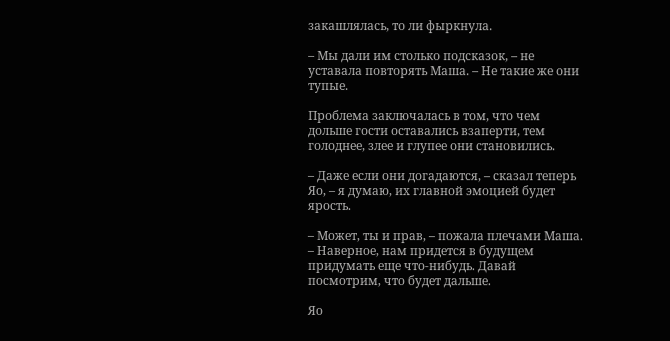закашлялась, то ли фыркнула.

– Мы дали им столько подсказок, – не уставала повторять Маша. – Не такие же они тупые.

Проблема заключалась в том, что чем дольше гости оставались взаперти, тем голоднее, злее и глупее они становились.

– Даже если они догадаются, – сказал теперь Яо, – я думаю, их главной эмоцией будет ярость.

– Может, ты и прав, – пожала плечами Маша. – Наверное, нам придется в будущем придумать еще что-нибудь. Давай посмотрим, что будет дальше.

Яо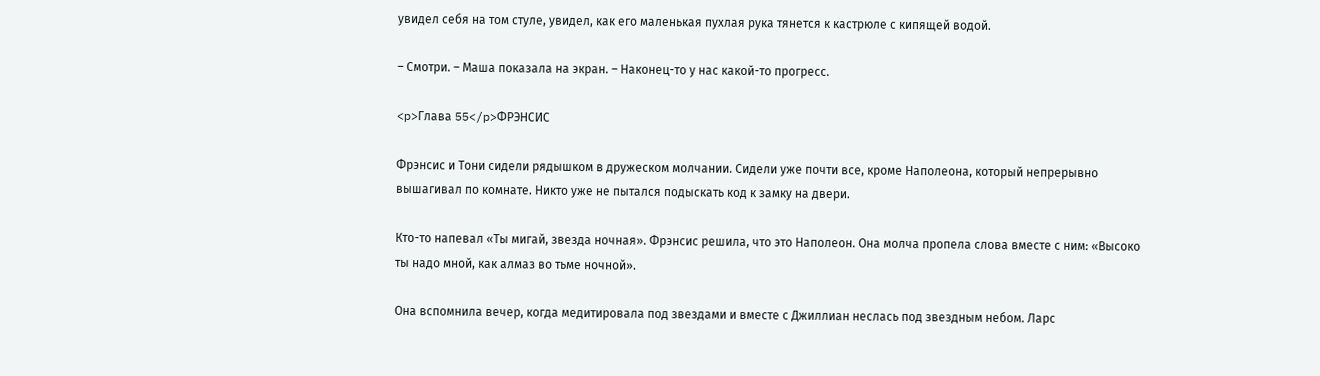увидел себя на том стуле, увидел, как его маленькая пухлая рука тянется к кастрюле с кипящей водой.

– Смотри. – Маша показала на экран. – Наконец-то у нас какой-то прогресс.

<p>Глава 55</p>ФРЭНСИС

Фрэнсис и Тони сидели рядышком в дружеском молчании. Сидели уже почти все, кроме Наполеона, который непрерывно вышагивал по комнате. Никто уже не пытался подыскать код к замку на двери.

Кто-то напевал «Ты мигай, звезда ночная». Фрэнсис решила, что это Наполеон. Она молча пропела слова вместе с ним: «Высоко ты надо мной, как алмаз во тьме ночной».

Она вспомнила вечер, когда медитировала под звездами и вместе с Джиллиан неслась под звездным небом. Ларс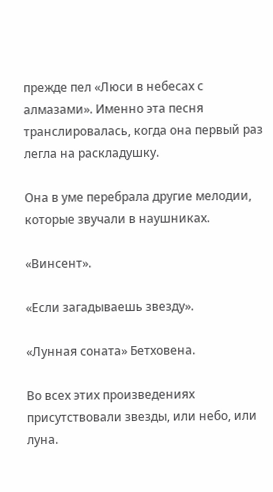прежде пел «Люси в небесах с алмазами». Именно эта песня транслировалась, когда она первый раз легла на раскладушку.

Она в уме перебрала другие мелодии, которые звучали в наушниках.

«Винсент».

«Если загадываешь звезду».

«Лунная соната» Бетховена.

Во всех этих произведениях присутствовали звезды, или небо, или луна.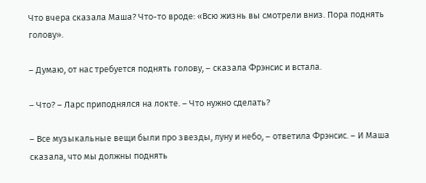Что вчера сказала Маша? Что-то вроде: «Всю жизнь вы смотрели вниз. Пора поднять голову».

– Думаю, от нас требуется поднять голову, – сказала Фрэнсис и встала.

– Что? – Ларс приподнялся на локте. – Что нужно сделать?

– Все музыкальные вещи были про звезды, луну и небо, – ответила Фрэнсис. – И Маша сказала, что мы должны поднять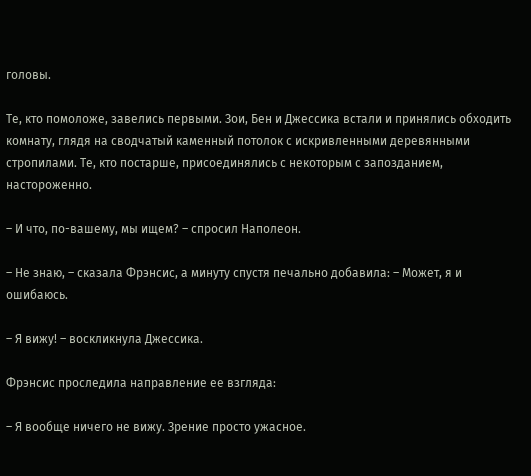головы.

Те, кто помоложе, завелись первыми. Зои, Бен и Джессика встали и принялись обходить комнату, глядя на сводчатый каменный потолок с искривленными деревянными стропилами. Те, кто постарше, присоединялись с некоторым с запозданием, настороженно.

– И что, по-вашему, мы ищем? – спросил Наполеон.

– Не знаю, – сказала Фрэнсис, а минуту спустя печально добавила: – Может, я и ошибаюсь.

– Я вижу! – воскликнула Джессика.

Фрэнсис проследила направление ее взгляда:

– Я вообще ничего не вижу. Зрение просто ужасное.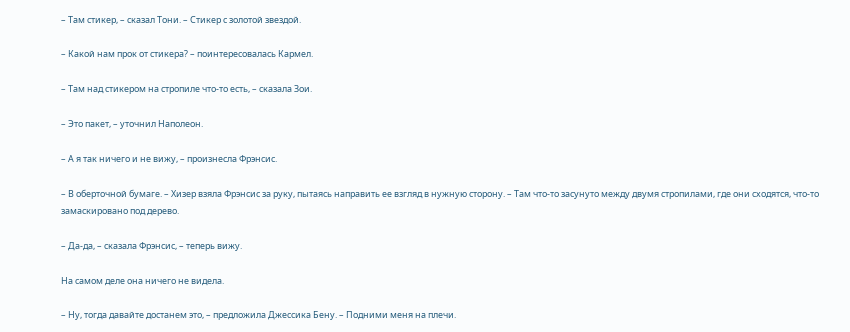– Там стикер, – сказал Тони. – Стикер с золотой звездой.

– Какой нам прок от стикера? – поинтересовалась Кармел.

– Там над стикером на стропиле что-то есть, – сказала Зои.

– Это пакет, – уточнил Наполеон.

– А я так ничего и не вижу, – произнесла Фрэнсис.

– В оберточной бумаге. – Хизер взяла Фрэнсис за руку, пытаясь направить ее взгляд в нужную сторону. – Там что-то засунуто между двумя стропилами, где они сходятся, что-то замаскировано под дерево.

– Да-да, – сказала Фрэнсис, – теперь вижу.

На самом деле она ничего не видела.

– Ну, тогда давайте достанем это, – предложила Джессика Бену. – Подними меня на плечи.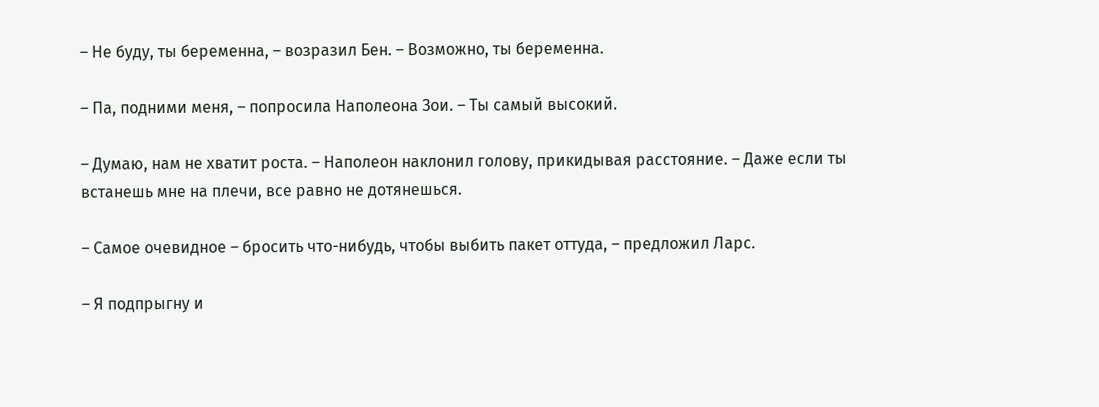– Не буду, ты беременна, – возразил Бен. – Возможно, ты беременна.

– Па, подними меня, – попросила Наполеона Зои. – Ты самый высокий.

– Думаю, нам не хватит роста. – Наполеон наклонил голову, прикидывая расстояние. – Даже если ты встанешь мне на плечи, все равно не дотянешься.

– Самое очевидное – бросить что-нибудь, чтобы выбить пакет оттуда, – предложил Ларс.

– Я подпрыгну и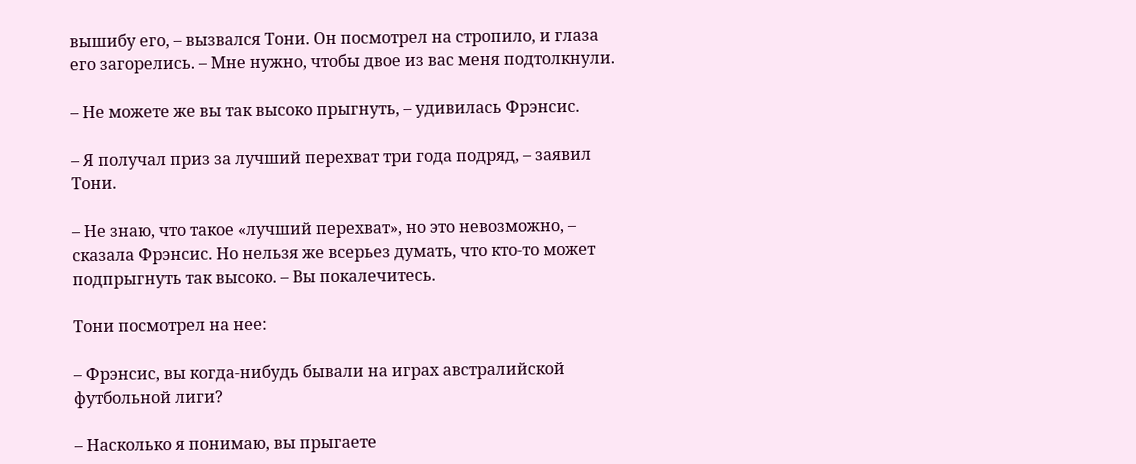вышибу его, – вызвался Тони. Он посмотрел на стропило, и глаза его загорелись. – Мне нужно, чтобы двое из вас меня подтолкнули.

– Не можете же вы так высоко прыгнуть, – удивилась Фрэнсис.

– Я получал приз за лучший перехват три года подряд, – заявил Тони.

– Не знаю, что такое «лучший перехват», но это невозможно, – сказала Фрэнсис. Но нельзя же всерьез думать, что кто-то может подпрыгнуть так высоко. – Вы покалечитесь.

Тони посмотрел на нее:

– Фрэнсис, вы когда-нибудь бывали на играх австралийской футбольной лиги?

– Насколько я понимаю, вы прыгаете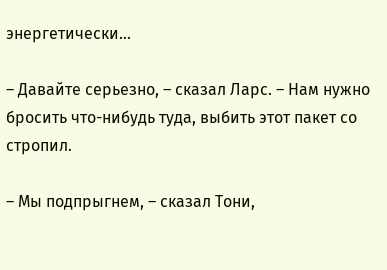энергетически…

– Давайте серьезно, – сказал Ларс. – Нам нужно бросить что-нибудь туда, выбить этот пакет со стропил.

– Мы подпрыгнем, – сказал Тони,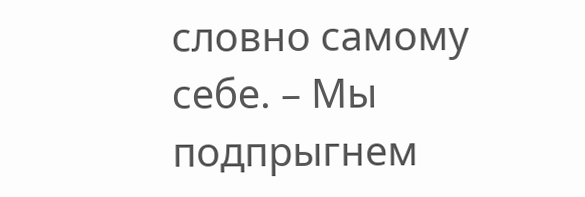словно самому себе. – Мы подпрыгнем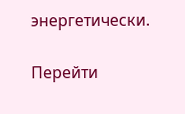энергетически.

Перейти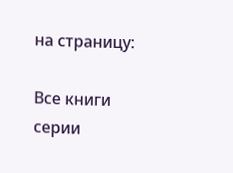на страницу:

Все книги серии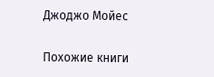Джоджо Мойес

Похожие книги